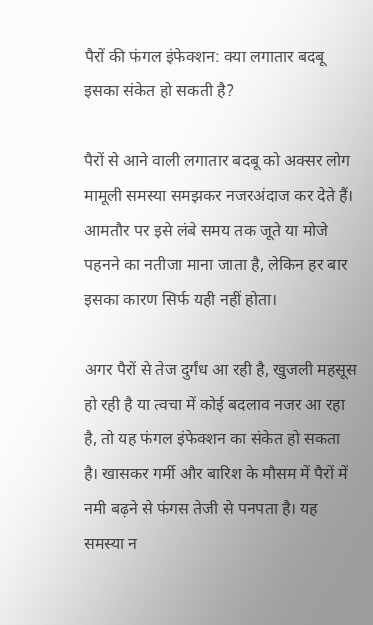पैरों की फंगल इंफेक्शन: क्या लगातार बदबू इसका संकेत हो सकती है?

पैरों से आने वाली लगातार बदबू को अक्सर लोग मामूली समस्या समझकर नजरअंदाज कर देते हैं। आमतौर पर इसे लंबे समय तक जूते या मोजे पहनने का नतीजा माना जाता है, लेकिन हर बार इसका कारण सिर्फ यही नहीं होता।

अगर पैरों से तेज दुर्गंध आ रही है, खुजली महसूस हो रही है या त्वचा में कोई बदलाव नजर आ रहा है, तो यह फंगल इंफेक्शन का संकेत हो सकता है। खासकर गर्मी और बारिश के मौसम में पैरों में नमी बढ़ने से फंगस तेजी से पनपता है। यह समस्या न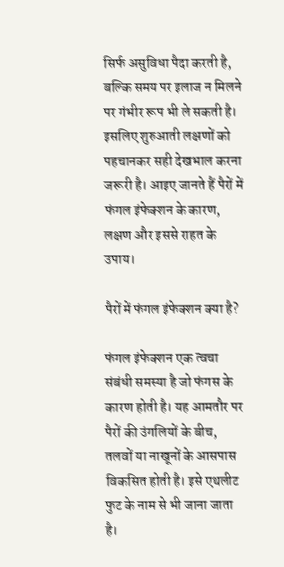सिर्फ असुविधा पैदा करती है, बल्कि समय पर इलाज न मिलने पर गंभीर रूप भी ले सकती है। इसलिए शुरुआती लक्षणों को पहचानकर सही देखभाल करना जरूरी है। आइए जानते हैं पैरों में फंगल इंफेक्शन के कारण, लक्षण और इससे राहत के उपाय।

पैरों में फंगल इंफेक्शन क्या है?

फंगल इंफेक्शन एक त्वचा संबंधी समस्या है जो फंगस के कारण होती है। यह आमतौर पर पैरों की उंगलियों के बीच, तलवों या नाखूनों के आसपास विकसित होती है। इसे एथलीट फुट के नाम से भी जाना जाता है।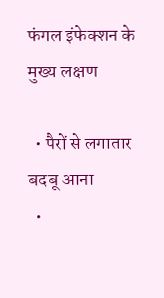फंगल इंफेक्शन के मुख्य लक्षण

  • पैरों से लगातार बदबू आना
  •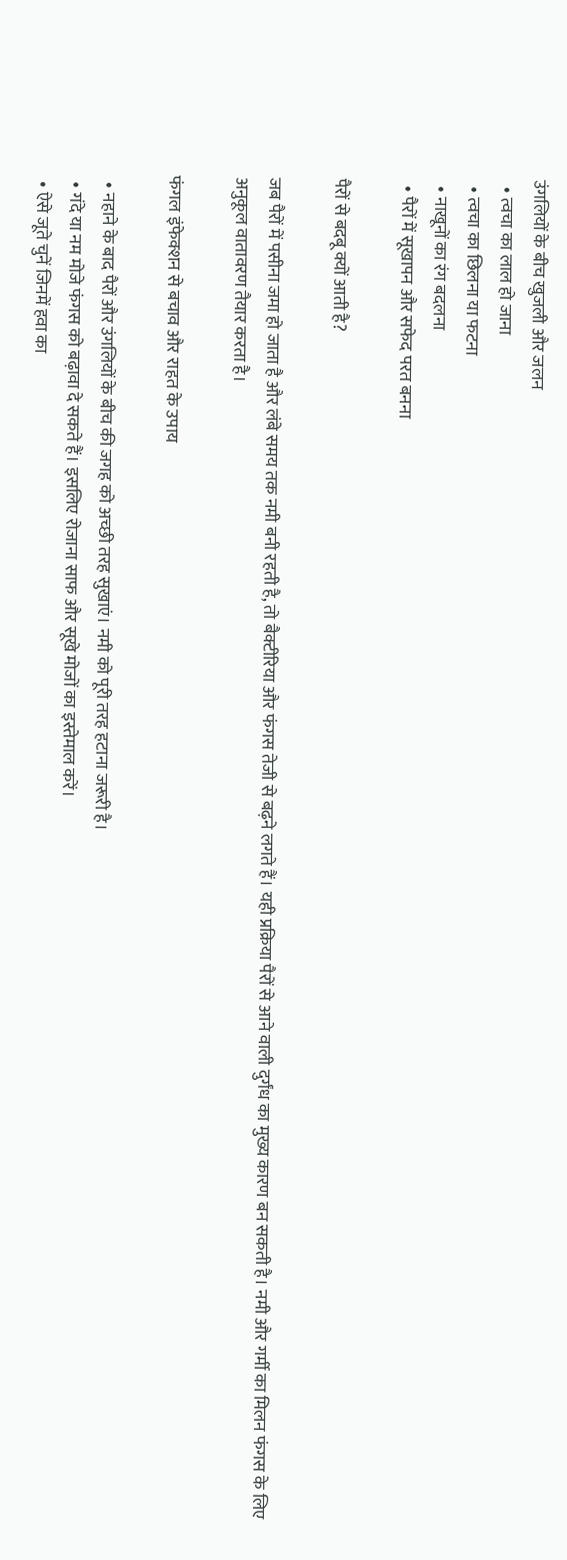उंगलियों के बीच खुजली और जलन
  • त्वचा का लाल हो जाना
  • त्वचा का छिलना या फटना
  • नाखूनों का रंग बदलना
  • पैरों में सूखापन और सफेद परत बनना

पैरों से बदबू क्यों आती है?

जब पैरों में पसीना जमा हो जाता है और लंबे समय तक नमी बनी रहती है, तो बैक्टीरिया और फंगस तेजी से बढ़ने लगते हैं। यही प्रक्रिया पैरों से आने वाली दुर्गंध का मुख्य कारण बन सकती है। नमी और गर्मी का मिलन फंगस के लिए अनुकूल वातावरण तैयार करता है।

फंगल इंफेक्शन से बचाव और राहत के उपाय

  • नहाने के बाद पैरों और उंगलियों के बीच की जगह को अच्छी तरह सुखाएं। नमी को पूरी तरह हटाना जरूरी है।
  • गंदे या नम मोजे फंगस को बढ़ावा दे सकते हैं। इसलिए रोजाना साफ और सूखे मोजों का इस्तेमाल करें।
  • ऐसे जूते चुनें जिनमें हवा का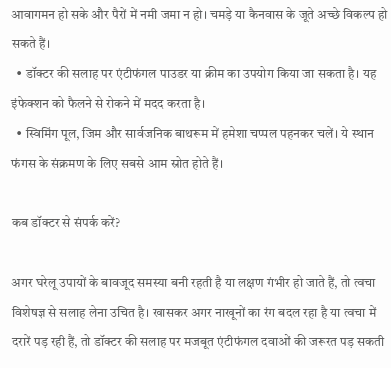आवागमन हो सके और पैरों में नमी जमा न हो। चमड़े या कैनवास के जूते अच्छे विकल्प हो सकते हैं।
  • डॉक्टर की सलाह पर एंटीफंगल पाउडर या क्रीम का उपयोग किया जा सकता है। यह इंफेक्शन को फैलने से रोकने में मदद करता है।
  • स्विमिंग पूल, जिम और सार्वजनिक बाथरूम में हमेशा चप्पल पहनकर चलें। ये स्थान फंगस के संक्रमण के लिए सबसे आम स्रोत होते हैं।

कब डॉक्टर से संपर्क करें?

अगर घरेलू उपायों के बावजूद समस्या बनी रहती है या लक्षण गंभीर हो जाते हैं, तो त्वचा विशेषज्ञ से सलाह लेना उचित है। खासकर अगर नाखूनों का रंग बदल रहा है या त्वचा में दरारें पड़ रही हैं, तो डॉक्टर की सलाह पर मजबूत एंटीफंगल दवाओं की जरूरत पड़ सकती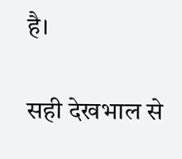है।

सही देखभाल से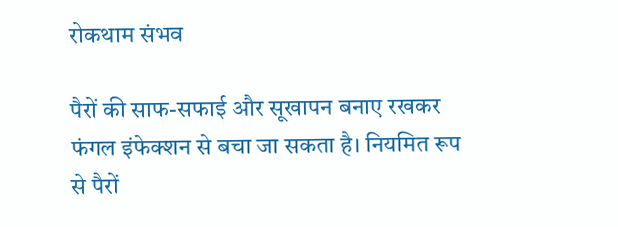रोकथाम संभव

पैरों की साफ-सफाई और सूखापन बनाए रखकर फंगल इंफेक्शन से बचा जा सकता है। नियमित रूप से पैरों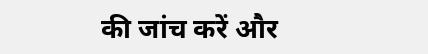की जांच करें और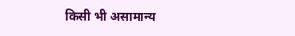किसी भी असामान्य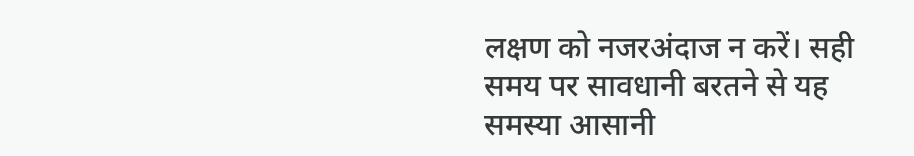लक्षण को नजरअंदाज न करें। सही समय पर सावधानी बरतने से यह समस्या आसानी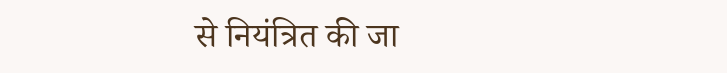से नियंत्रित की जा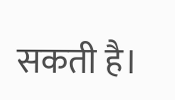सकती है।